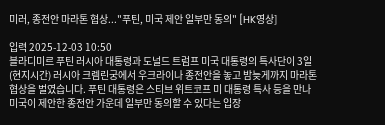미러, 종전안 마라톤 협상..."푸틴, 미국 제안 일부만 동의" [HK영상]

입력 2025-12-03 10:50
블라디미르 푸틴 러시아 대통령과 도널드 트럼프 미국 대통령의 특사단이 3일(현지시간) 러시아 크렘린궁에서 우크라이나 종전안을 놓고 밤늦게까지 마라톤 협상을 벌였습니다. 푸틴 대통령은 스티브 위트코프 미 대통령 특사 등을 만나 미국이 제안한 종전안 가운데 일부만 동의할 수 있다는 입장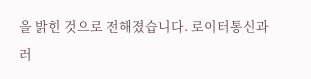을 밝힌 것으로 전해졌습니다. 로이터통신과 러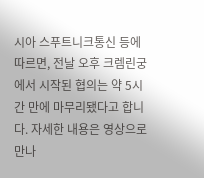시아 스푸트니크통신 등에 따르면, 전날 오후 크렘린궁에서 시작된 협의는 약 5시간 만에 마무리됐다고 합니다. 자세한 내용은 영상으로 만나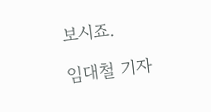보시죠.

임대철 기자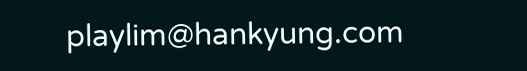playlim@hankyung.com